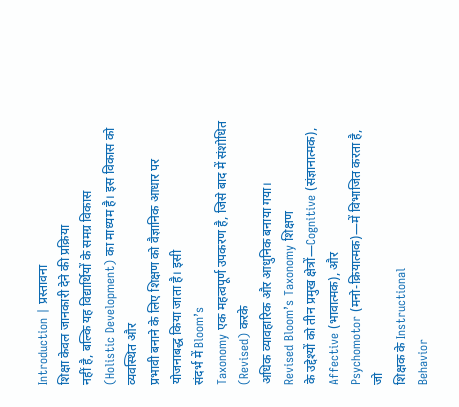Introduction | प्रस्तावना
शिक्षा केवल जानकारी देने की प्रक्रिया
नहीं है, बल्कि यह विद्यार्थियों के समग्र विकास
(Holistic Development) का माध्यम है। इस विकास को व्यवस्थित और
प्रभावी बनाने के लिए शिक्षण को वैज्ञानिक आधार पर योजनाबद्ध किया जाता है। इसी
संदर्भ में Bloom’s
Taxonomy एक महत्वपूर्ण उपकरण है, जिसे बाद में संशोधित (Revised) करके
अधिक व्यावहारिक और आधुनिक बनाया गया।
Revised Bloom’s Taxonomy शिक्षण
के उद्देश्यों को तीन प्रमुख क्षेत्रों—Cognitive (संज्ञानात्मक), Affective (भावात्मक), और
Psychomotor (मनो-क्रियात्मक)—में विभाजित करता है, जो
शिक्षक के Instructional
Behavior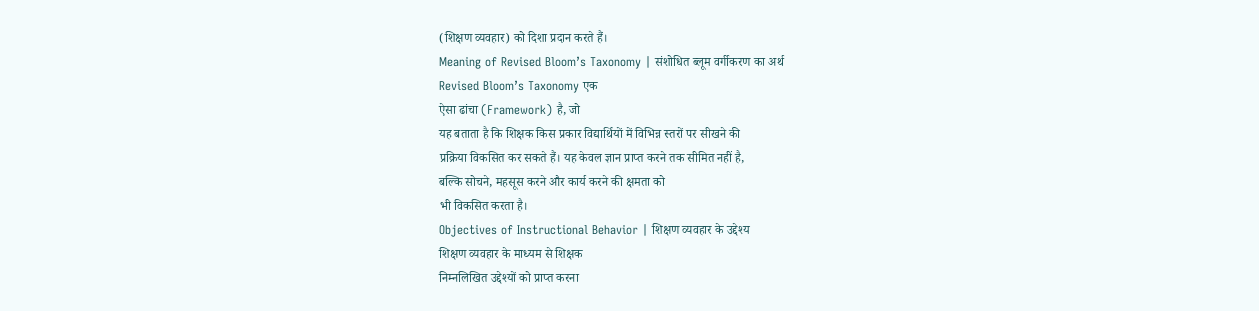(शिक्षण व्यवहार) को दिशा प्रदान करते हैं।
Meaning of Revised Bloom’s Taxonomy | संशोधित ब्लूम वर्गीकरण का अर्थ
Revised Bloom’s Taxonomy एक
ऐसा ढांचा (Framework) है, जो
यह बताता है कि शिक्षक किस प्रकार विद्यार्थियों में विभिन्न स्तरों पर सीखने की
प्रक्रिया विकसित कर सकते हैं। यह केवल ज्ञान प्राप्त करने तक सीमित नहीं है,
बल्कि सोचने, महसूस करने और कार्य करने की क्षमता को
भी विकसित करता है।
Objectives of Instructional Behavior | शिक्षण व्यवहार के उद्देश्य
शिक्षण व्यवहार के माध्यम से शिक्षक
निम्नलिखित उद्देश्यों को प्राप्त करना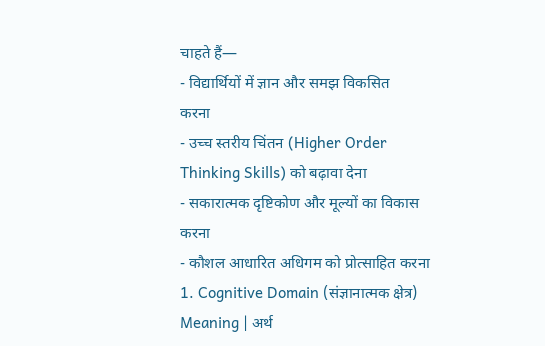चाहते हैं—
- विद्यार्थियों में ज्ञान और समझ विकसित
करना
- उच्च स्तरीय चिंतन (Higher Order
Thinking Skills) को बढ़ावा देना
- सकारात्मक दृष्टिकोण और मूल्यों का विकास
करना
- कौशल आधारित अधिगम को प्रोत्साहित करना
1. Cognitive Domain (संज्ञानात्मक क्षेत्र)
Meaning | अर्थ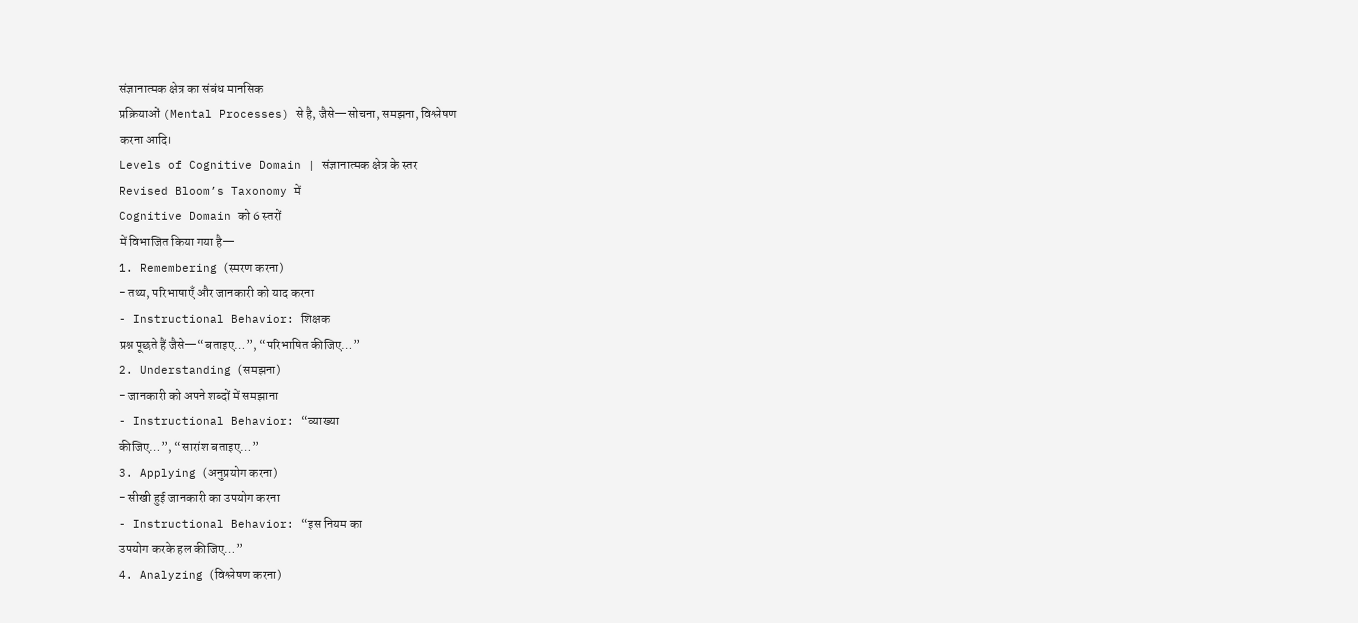संज्ञानात्मक क्षेत्र का संबंध मानसिक
प्रक्रियाओं (Mental Processes) से है, जैसे—सोचना, समझना, विश्लेषण
करना आदि।
Levels of Cognitive Domain | संज्ञानात्मक क्षेत्र के स्तर
Revised Bloom’s Taxonomy में
Cognitive Domain को 6 स्तरों
में विभाजित किया गया है—
1. Remembering (स्मरण करना)
- तथ्य, परिभाषाएँ और जानकारी को याद करना
- Instructional Behavior: शिक्षक
प्रश्न पूछते हैं जैसे—“बताइए…”, “परिभाषित कीजिए…”
2. Understanding (समझना)
- जानकारी को अपने शब्दों में समझाना
- Instructional Behavior: “व्याख्या
कीजिए…”, “सारांश बताइए…”
3. Applying (अनुप्रयोग करना)
- सीखी हुई जानकारी का उपयोग करना
- Instructional Behavior: “इस नियम का
उपयोग करके हल कीजिए…”
4. Analyzing (विश्लेषण करना)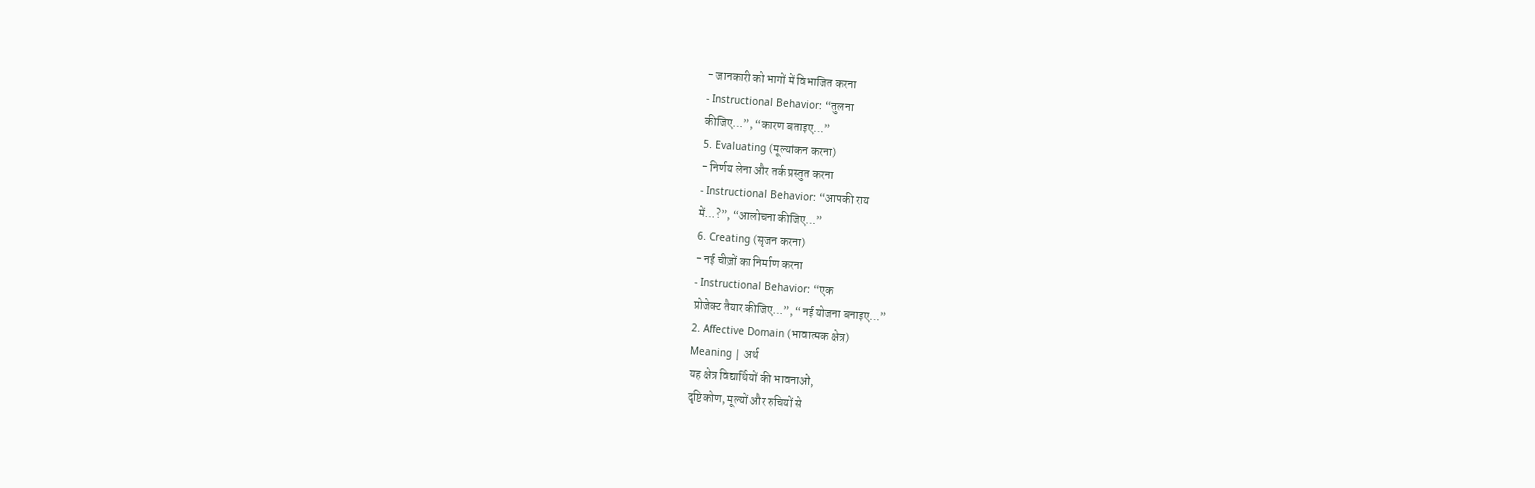- जानकारी को भागों में विभाजित करना
- Instructional Behavior: “तुलना
कीजिए…”, “कारण बताइए…”
5. Evaluating (मूल्यांकन करना)
- निर्णय लेना और तर्क प्रस्तुत करना
- Instructional Behavior: “आपकी राय
में…?”, “आलोचना कीजिए…”
6. Creating (सृजन करना)
- नई चीज़ों का निर्माण करना
- Instructional Behavior: “एक
प्रोजेक्ट तैयार कीजिए…”, “नई योजना बनाइए…”
2. Affective Domain (भावात्मक क्षेत्र)
Meaning | अर्थ
यह क्षेत्र विद्यार्थियों की भावनाओं,
दृष्टिकोण, मूल्यों और रुचियों से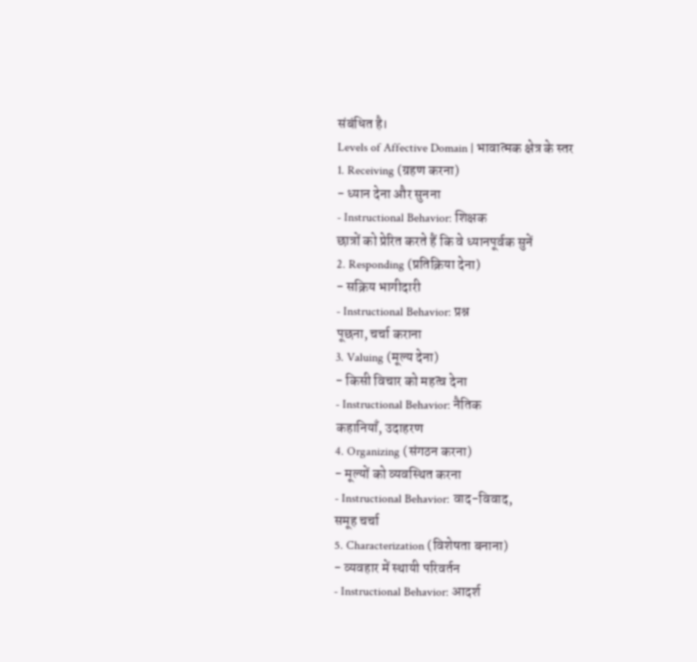संबंधित है।
Levels of Affective Domain | भावात्मक क्षेत्र के स्तर
1. Receiving (ग्रहण करना)
- ध्यान देना और सुनना
- Instructional Behavior: शिक्षक
छात्रों को प्रेरित करते हैं कि वे ध्यानपूर्वक सुनें
2. Responding (प्रतिक्रिया देना)
- सक्रिय भागीदारी
- Instructional Behavior: प्रश्न
पूछना, चर्चा कराना
3. Valuing (मूल्य देना)
- किसी विचार को महत्व देना
- Instructional Behavior: नैतिक
कहानियाँ, उदाहरण
4. Organizing (संगठन करना)
- मूल्यों को व्यवस्थित करना
- Instructional Behavior: वाद-विवाद,
समूह चर्चा
5. Characterization (विशेषता बनाना)
- व्यवहार में स्थायी परिवर्तन
- Instructional Behavior: आदर्श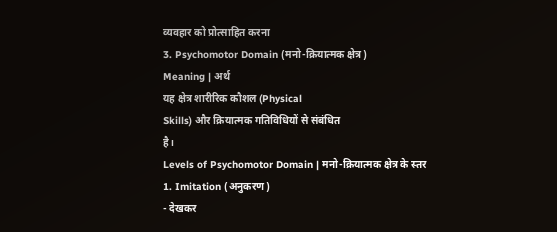व्यवहार को प्रोत्साहित करना
3. Psychomotor Domain (मनो-क्रियात्मक क्षेत्र)
Meaning | अर्थ
यह क्षेत्र शारीरिक कौशल (Physical
Skills) और क्रियात्मक गतिविधियों से संबंधित
है।
Levels of Psychomotor Domain | मनो-क्रियात्मक क्षेत्र के स्तर
1. Imitation (अनुकरण)
- देखकर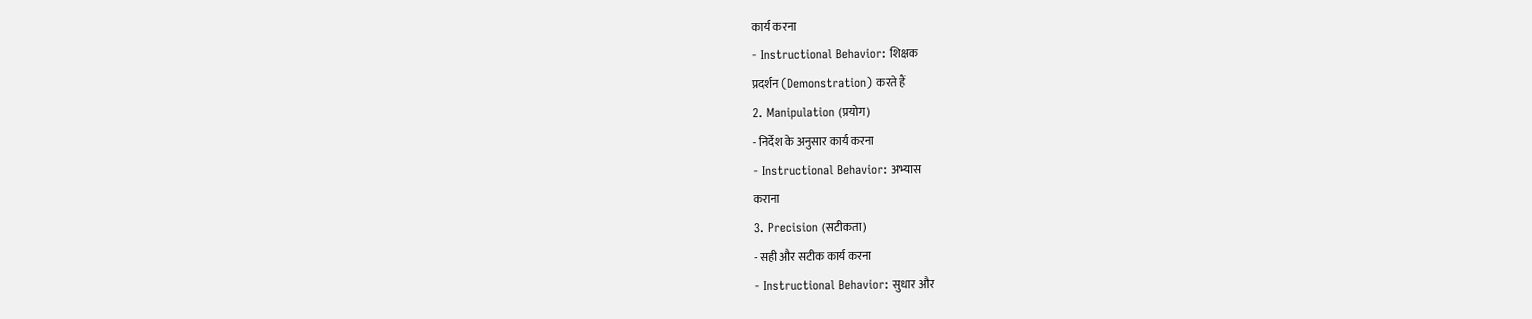कार्य करना
- Instructional Behavior: शिक्षक
प्रदर्शन (Demonstration) करते हैं
2. Manipulation (प्रयोग)
- निर्देश के अनुसार कार्य करना
- Instructional Behavior: अभ्यास
कराना
3. Precision (सटीकता)
- सही और सटीक कार्य करना
- Instructional Behavior: सुधार और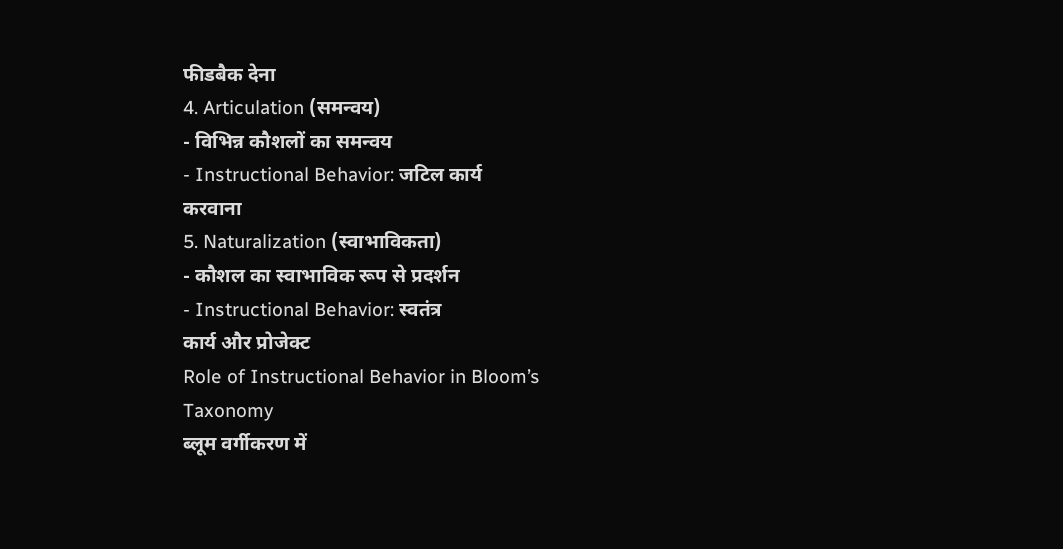फीडबैक देना
4. Articulation (समन्वय)
- विभिन्न कौशलों का समन्वय
- Instructional Behavior: जटिल कार्य
करवाना
5. Naturalization (स्वाभाविकता)
- कौशल का स्वाभाविक रूप से प्रदर्शन
- Instructional Behavior: स्वतंत्र
कार्य और प्रोजेक्ट
Role of Instructional Behavior in Bloom’s
Taxonomy
ब्लूम वर्गीकरण में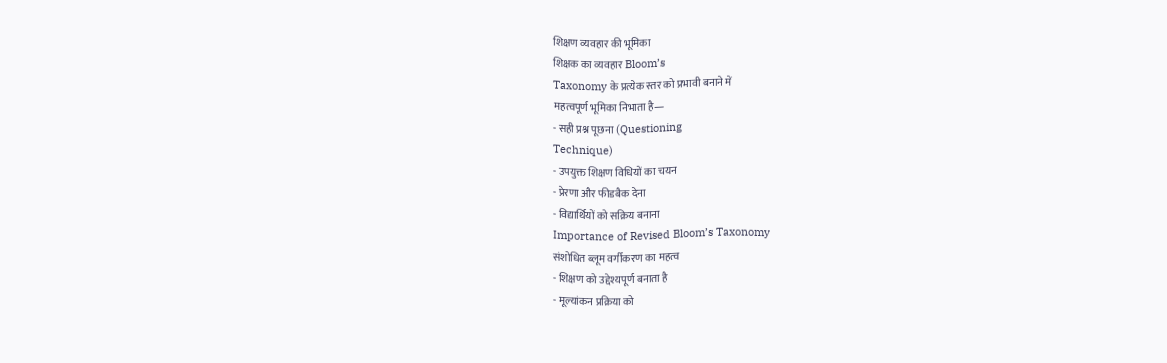शिक्षण व्यवहार की भूमिका
शिक्षक का व्यवहार Bloom’s
Taxonomy के प्रत्येक स्तर को प्रभावी बनाने में
महत्वपूर्ण भूमिका निभाता है—
- सही प्रश्न पूछना (Questioning
Technique)
- उपयुक्त शिक्षण विधियों का चयन
- प्रेरणा और फीडबैक देना
- विद्यार्थियों को सक्रिय बनाना
Importance of Revised Bloom’s Taxonomy
संशोधित ब्लूम वर्गीकरण का महत्व
- शिक्षण को उद्देश्यपूर्ण बनाता है
- मूल्यांकन प्रक्रिया को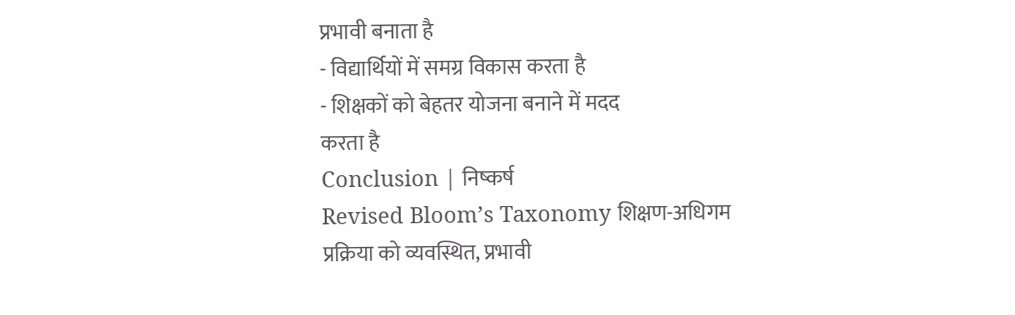प्रभावी बनाता है
- विद्यार्थियों में समग्र विकास करता है
- शिक्षकों को बेहतर योजना बनाने में मदद
करता है
Conclusion | निष्कर्ष
Revised Bloom’s Taxonomy शिक्षण-अधिगम
प्रक्रिया को व्यवस्थित, प्रभावी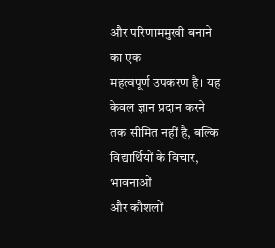और परिणाममुखी बनाने का एक
महत्वपूर्ण उपकरण है। यह केवल ज्ञान प्रदान करने तक सीमित नहीं है, बल्कि विद्यार्थियों के विचार, भावनाओं
और कौशलों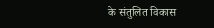के संतुलित विकास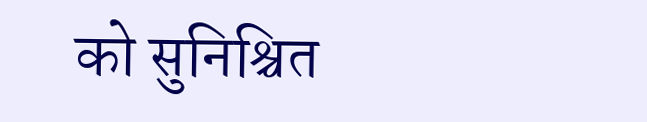को सुनिश्चित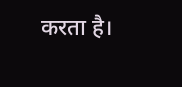करता है।